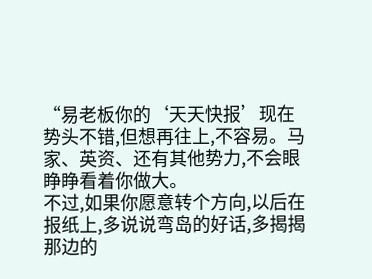“易老板你的‘天天快报’现在势头不错,但想再往上,不容易。马家、英资、还有其他势力,不会眼睁睁看着你做大。
不过,如果你愿意转个方向,以后在报纸上,多说说弯岛的好话,多揭揭那边的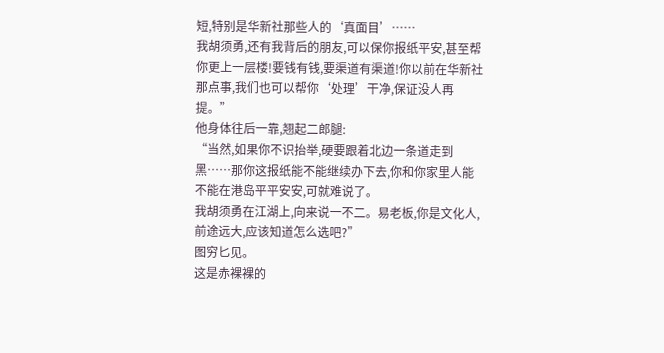短,特别是华新社那些人的‘真面目’……
我胡须勇,还有我背后的朋友,可以保你报纸平安,甚至帮你更上一层楼!要钱有钱,要渠道有渠道!你以前在华新社那点事,我们也可以帮你‘处理’干净,保证没人再提。”
他身体往后一靠,翘起二郎腿:
“当然,如果你不识抬举,硬要跟着北边一条道走到黑……那你这报纸能不能继续办下去,你和你家里人能不能在港岛平平安安,可就难说了。
我胡须勇在江湖上,向来说一不二。易老板,你是文化人,前途远大,应该知道怎么选吧?”
图穷匕见。
这是赤裸裸的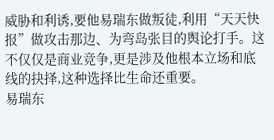威胁和利诱,要他易瑞东做叛徒,利用“天天快报”做攻击那边、为弯岛张目的舆论打手。这不仅仅是商业竞争,更是涉及他根本立场和底线的抉择,这种选择比生命还重要。
易瑞东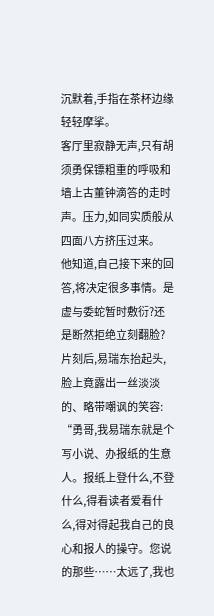沉默着,手指在茶杯边缘轻轻摩挲。
客厅里寂静无声,只有胡须勇保镖粗重的呼吸和墙上古董钟滴答的走时声。压力,如同实质般从四面八方挤压过来。
他知道,自己接下来的回答,将决定很多事情。是虚与委蛇暂时敷衍?还是断然拒绝立刻翻脸?
片刻后,易瑞东抬起头,脸上竟露出一丝淡淡的、略带嘲讽的笑容:
“勇哥,我易瑞东就是个写小说、办报纸的生意人。报纸上登什么,不登什么,得看读者爱看什么,得对得起我自己的良心和报人的操守。您说的那些……太远了,我也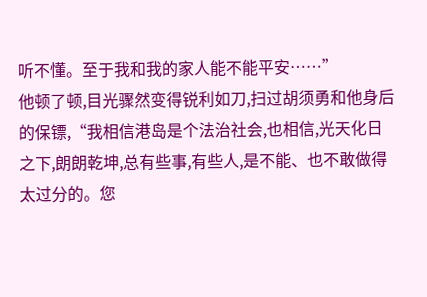听不懂。至于我和我的家人能不能平安……”
他顿了顿,目光骤然变得锐利如刀,扫过胡须勇和他身后的保镖,“我相信港岛是个法治社会,也相信,光天化日之下,朗朗乾坤,总有些事,有些人,是不能、也不敢做得太过分的。您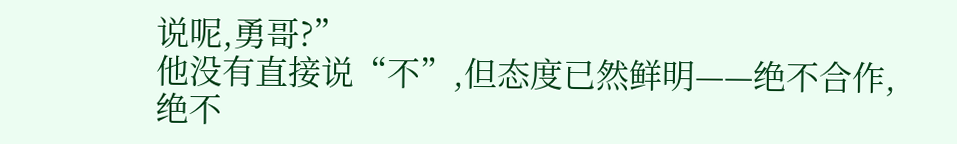说呢,勇哥?”
他没有直接说“不”,但态度已然鲜明——绝不合作,绝不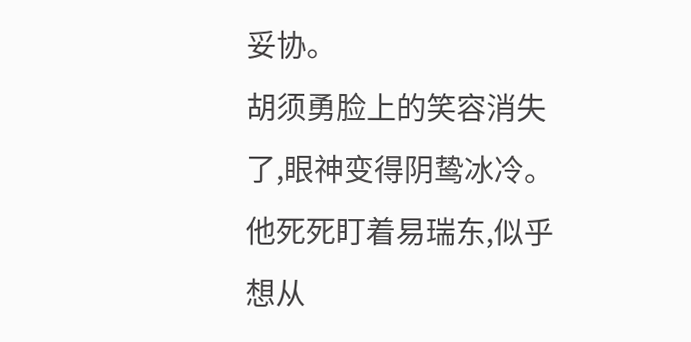妥协。
胡须勇脸上的笑容消失了,眼神变得阴鸷冰冷。他死死盯着易瑞东,似乎想从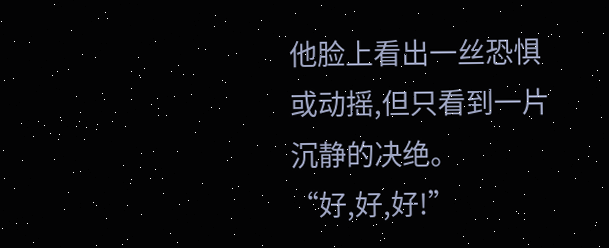他脸上看出一丝恐惧或动摇,但只看到一片沉静的决绝。
“好,好,好!”